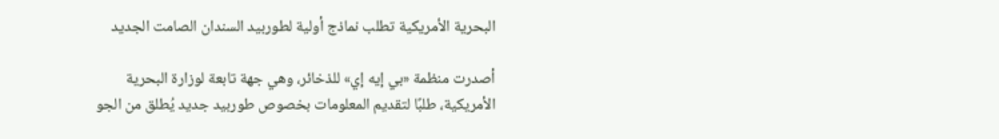البحرية الأمريكية تطلب نماذج أولية لطوربيد السندان الصامت الجديد

أصدرت منظمة «بي إيه إي» للذخائر، وهي جهة تابعة لوزارة البحرية الأمريكية، طلبًا لتقديم المعلومات بخصوص طوربيد جديد يُطلق من الجو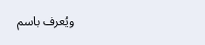ويُعرف باسم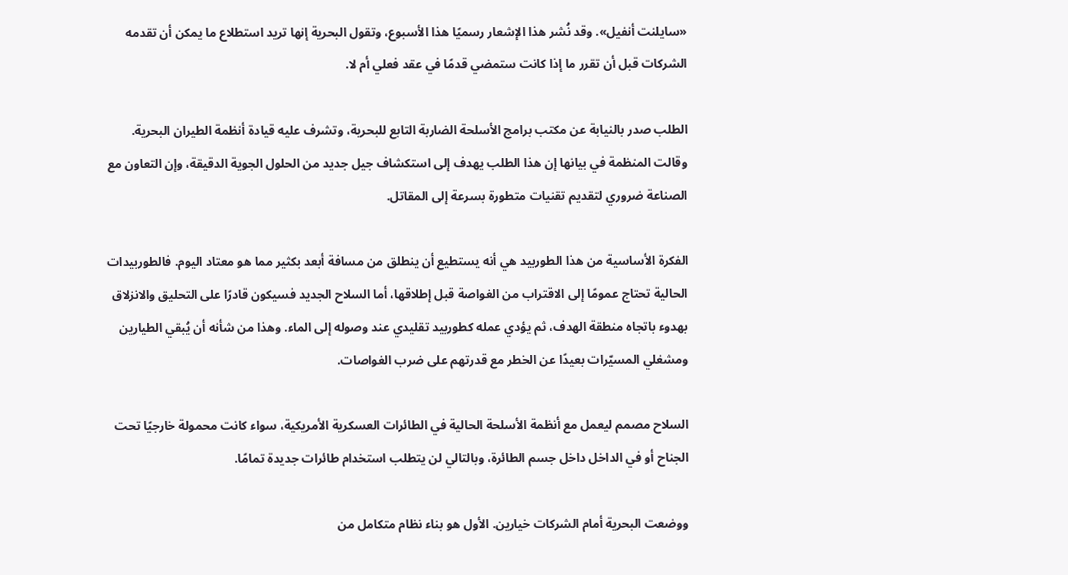«سايلنت أنفيل». وقد نُشر هذا الإشعار رسميًا هذا الأسبوع، وتقول البحرية إنها تريد استطلاع ما يمكن أن تقدمه الشركات قبل أن تقرر ما إذا كانت ستمضي قدمًا في عقد فعلي أم لا.

الطلب صدر بالنيابة عن مكتب برامج الأسلحة الضاربة التابع للبحرية، وتشرف عليه قيادة أنظمة الطيران البحرية. وقالت المنظمة في بيانها إن هذا الطلب يهدف إلى استكشاف جيل جديد من الحلول الجوية الدقيقة، وإن التعاون مع الصناعة ضروري لتقديم تقنيات متطورة بسرعة إلى المقاتل.

الفكرة الأساسية من هذا الطوربيد هي أنه يستطيع أن ينطلق من مسافة أبعد بكثير مما هو معتاد اليوم. فالطوربيدات الحالية تحتاج عمومًا إلى الاقتراب من الغواصة قبل إطلاقها، أما السلاح الجديد فسيكون قادرًا على التحليق والانزلاق بهدوء باتجاه منطقة الهدف، ثم يؤدي عمله كطوربيد تقليدي عند وصوله إلى الماء. وهذا من شأنه أن يُبقي الطيارين ومشغلي المسيّرات بعيدًا عن الخطر مع قدرتهم على ضرب الغواصات.

السلاح مصمم ليعمل مع أنظمة الأسلحة الحالية في الطائرات العسكرية الأمريكية، سواء كانت محمولة خارجيًا تحت الجناح أو في الداخل داخل جسم الطائرة، وبالتالي لن يتطلب استخدام طائرات جديدة تمامًا.

ووضعت البحرية أمام الشركات خيارين. الأول هو بناء نظام متكامل من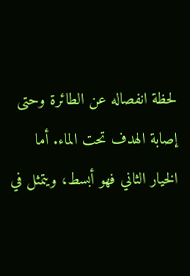لحظة انفصاله عن الطائرة وحتى إصابة الهدف تحت الماء. أما الخيار الثاني فهو أبسط، ويتمثل في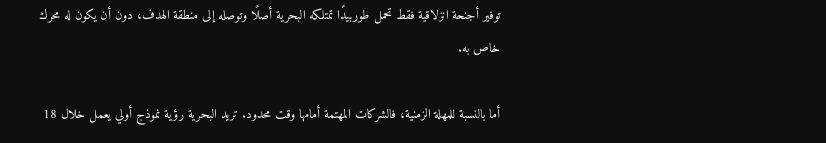توفير أجنحة انزلاقية فقط تحمل طوربيدًا تمتلكه البحرية أصلًا وتوصله إلى منطقة الهدف، دون أن يكون له محرك خاص به.

أما بالنسبة للمهلة الزمنية، فالشركات المهتمة أمامها وقت محدود. تريد البحرية رؤية نموذج أولي يعمل خلال 18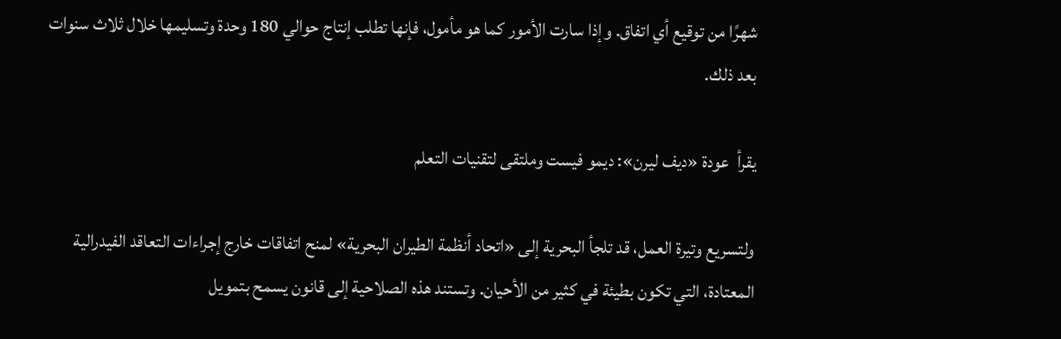شهرًا من توقيع أي اتفاق. وإذا سارت الأمور كما هو مأمول، فإنها تطلب إنتاج حوالي 180 وحدة وتسليمها خلال ثلاث سنوات بعد ذلك.

يقرأ  عودة «ديف ليرن»: ديمو فيست وملتقى لتقنيات التعلم

ولتسريع وتيرة العمل، قد تلجأ البحرية إلى «اتحاد أنظمة الطيران البحرية» لمنح اتفاقات خارج إجراءات التعاقد الفيدرالية المعتادة، التي تكون بطيئة في كثير من الأحيان. وتستند هذه الصلاحية إلى قانون يسمح بتمويل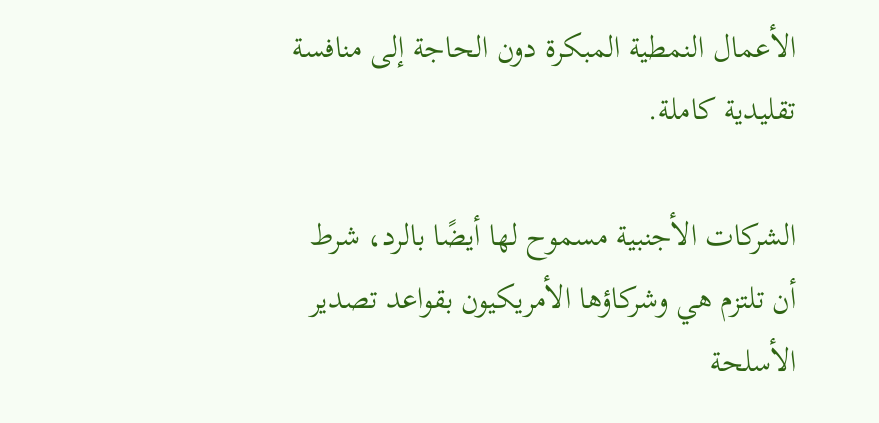الأعمال النمطية المبكرة دون الحاجة إلى منافسة تقليدية كاملة.

الشركات الأجنبية مسموح لها أيضًا بالرد، شرط أن تلتزم هي وشركاؤها الأمريكيون بقواعد تصدير الأسلحة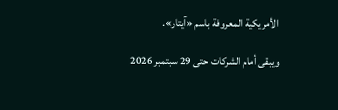الأمريكية المعروفة باسم «آيتار».

ويبقى أمام الشركات حتى 29 سبتمبر 2026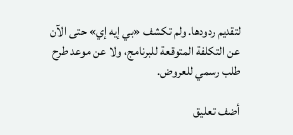لتقديم ردودها. ولم تكشف «بي إيه إي» حتى الآن عن التكلفة المتوقعة للبرنامج، ولا عن موعد طرح طلب رسمي للعروض.

أضف تعليق